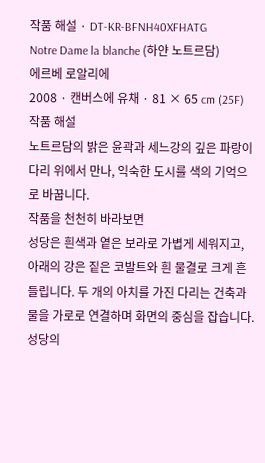작품 해설 · DT-KR-BFNH40XFHATG
Notre Dame la blanche (하얀 노트르담)
에르베 로알리에
2008 · 캔버스에 유채 · 81 × 65 cm (25F)
작품 해설
노트르담의 밝은 윤곽과 세느강의 깊은 파랑이 다리 위에서 만나, 익숙한 도시를 색의 기억으로 바꿉니다.
작품을 천천히 바라보면
성당은 흰색과 옅은 보라로 가볍게 세워지고, 아래의 강은 짙은 코발트와 흰 물결로 크게 흔들립니다. 두 개의 아치를 가진 다리는 건축과 물을 가로로 연결하며 화면의 중심을 잡습니다. 성당의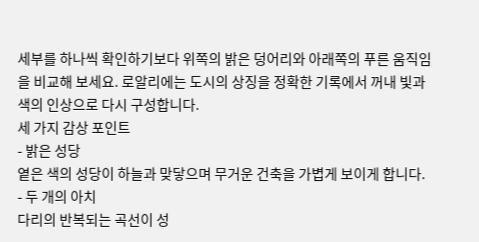세부를 하나씩 확인하기보다 위쪽의 밝은 덩어리와 아래쪽의 푸른 움직임을 비교해 보세요. 로알리에는 도시의 상징을 정확한 기록에서 꺼내 빛과 색의 인상으로 다시 구성합니다.
세 가지 감상 포인트
- 밝은 성당
옅은 색의 성당이 하늘과 맞닿으며 무거운 건축을 가볍게 보이게 합니다.
- 두 개의 아치
다리의 반복되는 곡선이 성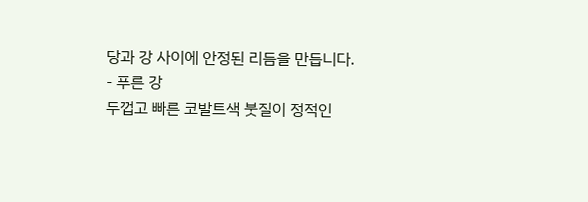당과 강 사이에 안정된 리듬을 만듭니다.
- 푸른 강
두껍고 빠른 코발트색 붓질이 정적인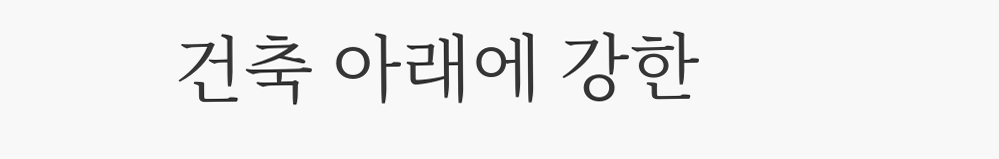건축 아래에 강한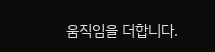움직임을 더합니다.